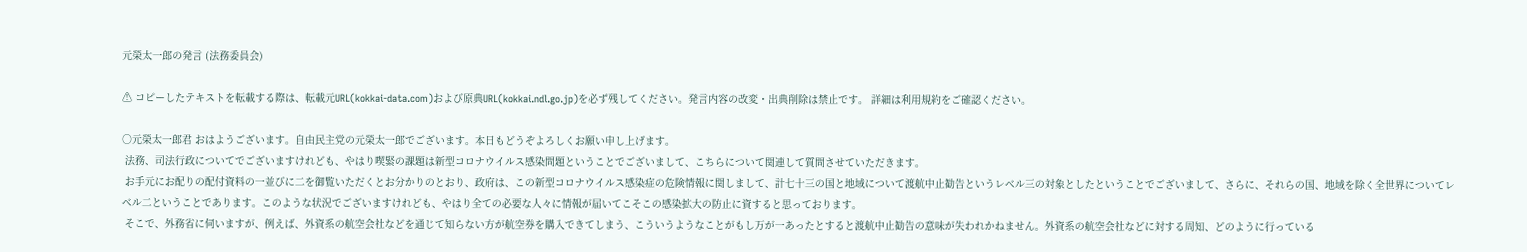元榮太一郎の発言 (法務委員会)

⚠ コピーしたテキストを転載する際は、転載元URL(kokkai-data.com)および原典URL(kokkai.ndl.go.jp)を必ず残してください。発言内容の改変・出典削除は禁止です。 詳細は利用規約をご確認ください。

○元榮太一郎君 おはようございます。自由民主党の元榮太一郎でございます。本日もどうぞよろしくお願い申し上げます。
 法務、司法行政についてでございますけれども、やはり喫緊の課題は新型コロナウイルス感染問題ということでございまして、こちらについて関連して質問させていただきます。
 お手元にお配りの配付資料の一並びに二を御覧いただくとお分かりのとおり、政府は、この新型コロナウイルス感染症の危険情報に関しまして、計七十三の国と地域について渡航中止勧告というレベル三の対象としたということでございまして、さらに、それらの国、地域を除く全世界についてレベル二ということであります。このような状況でございますけれども、やはり全ての必要な人々に情報が届いてこそこの感染拡大の防止に資すると思っております。
 そこで、外務省に伺いますが、例えば、外資系の航空会社などを通じて知らない方が航空券を購入できてしまう、こういうようなことがもし万が一あったとすると渡航中止勧告の意味が失われかねません。外資系の航空会社などに対する周知、どのように行っている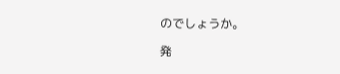のでしょうか。

発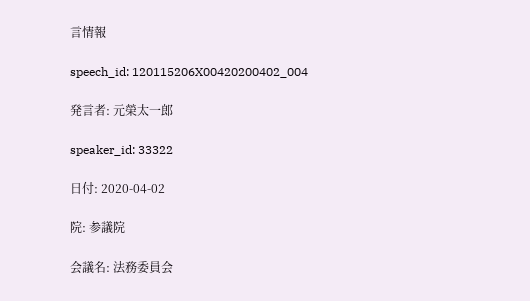言情報

speech_id: 120115206X00420200402_004

発言者: 元榮太一郎

speaker_id: 33322

日付: 2020-04-02

院: 参議院

会議名: 法務委員会